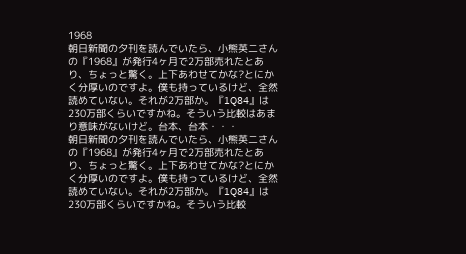1968
朝日新聞の夕刊を読んでいたら、小熊英二さんの『1968』が発行4ヶ月で2万部売れたとあり、ちょっと驚く。上下あわせてかな?とにかく分厚いのですよ。僕も持っているけど、全然読めていない。それが2万部か。『1Q84』は230万部くらいですかね。そういう比較はあまり意味がないけど。台本、台本・・・
朝日新聞の夕刊を読んでいたら、小熊英二さんの『1968』が発行4ヶ月で2万部売れたとあり、ちょっと驚く。上下あわせてかな?とにかく分厚いのですよ。僕も持っているけど、全然読めていない。それが2万部か。『1Q84』は230万部くらいですかね。そういう比較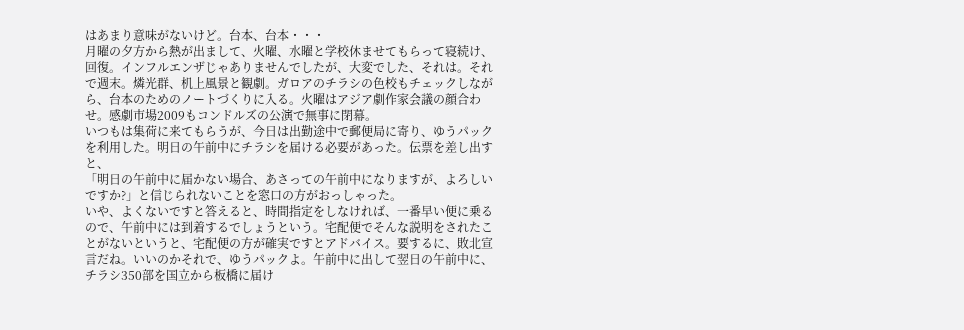はあまり意味がないけど。台本、台本・・・
月曜の夕方から熱が出まして、火曜、水曜と学校休ませてもらって寝続け、回復。インフルエンザじゃありませんでしたが、大変でした、それは。それで週末。燐光群、机上風景と観劇。ガロアのチラシの色校もチェックしながら、台本のためのノートづくりに入る。火曜はアジア劇作家会議の顔合わせ。感劇市場2009もコンドルズの公演で無事に閉幕。
いつもは集荷に来てもらうが、今日は出勤途中で郵便局に寄り、ゆうパックを利用した。明日の午前中にチラシを届ける必要があった。伝票を差し出すと、
「明日の午前中に届かない場合、あさっての午前中になりますが、よろしいですか?」と信じられないことを窓口の方がおっしゃった。
いや、よくないですと答えると、時間指定をしなければ、一番早い便に乗るので、午前中には到着するでしょうという。宅配便でそんな説明をされたことがないというと、宅配便の方が確実ですとアドバイス。要するに、敗北宣言だね。いいのかそれで、ゆうパックよ。午前中に出して翌日の午前中に、チラシ350部を国立から板橋に届け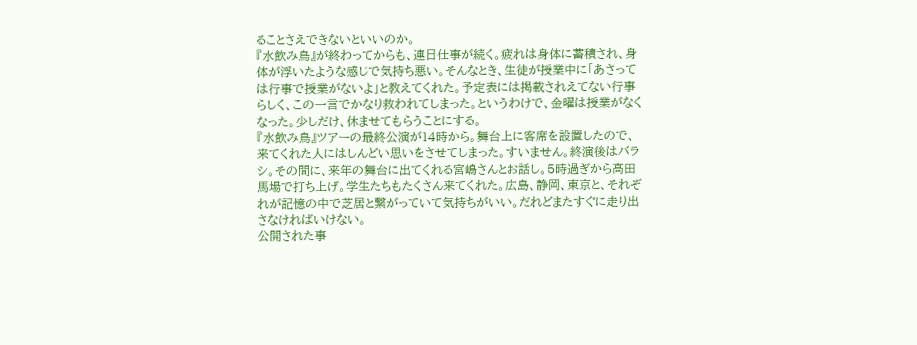ることさえできないといいのか。
『水飲み鳥』が終わってからも、連日仕事が続く。疲れは身体に蓄積され、身体が浮いたような感じで気持ち悪い。そんなとき、生徒が授業中に「あさっては行事で授業がないよ」と教えてくれた。予定表には掲載されえてない行事らしく、この一言でかなり救われてしまった。というわけで、金曜は授業がなくなった。少しだけ、休ませてもらうことにする。
『水飲み鳥』ツアーの最終公演が14時から。舞台上に客席を設置したので、来てくれた人にはしんどい思いをさせてしまった。すいません。終演後はバラシ。その間に、来年の舞台に出てくれる宮嶋さんとお話し。5時過ぎから高田馬場で打ち上げ。学生たちもたくさん来てくれた。広島、静岡、東京と、それぞれが記憶の中で芝居と繋がっていて気持ちがいい。だれどまたすぐに走り出さなければいけない。
公開された事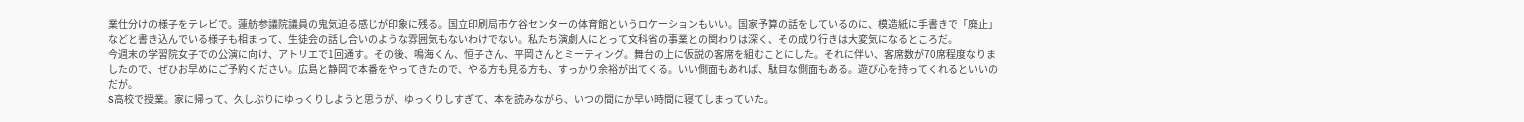業仕分けの様子をテレビで。蓮舫参議院議員の鬼気迫る感じが印象に残る。国立印刷局市ケ谷センターの体育館というロケーションもいい。国家予算の話をしているのに、模造紙に手書きで「廃止」などと書き込んでいる様子も相まって、生徒会の話し合いのような雰囲気もないわけでない。私たち演劇人にとって文科省の事業との関わりは深く、その成り行きは大変気になるところだ。
今週末の学習院女子での公演に向け、アトリエで1回通す。その後、鳴海くん、恒子さん、平岡さんとミーティング。舞台の上に仮説の客席を組むことにした。それに伴い、客席数が70席程度なりましたので、ぜひお早めにご予約ください。広島と静岡で本番をやってきたので、やる方も見る方も、すっかり余裕が出てくる。いい側面もあれば、駄目な側面もある。遊び心を持ってくれるといいのだが。
S高校で授業。家に帰って、久しぶりにゆっくりしようと思うが、ゆっくりしすぎて、本を読みながら、いつの間にか早い時間に寝てしまっていた。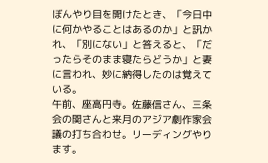ぼんやり目を開けたとき、「今日中に何かやることはあるのか」と訊かれ、「別にない」と答えると、「だったらそのまま寝たらどうか」と妻に言われ、妙に納得したのは覚えている。
午前、座高円寺。佐藤信さん、三条会の関さんと来月のアジア劇作家会議の打ち合わせ。リーディングやります。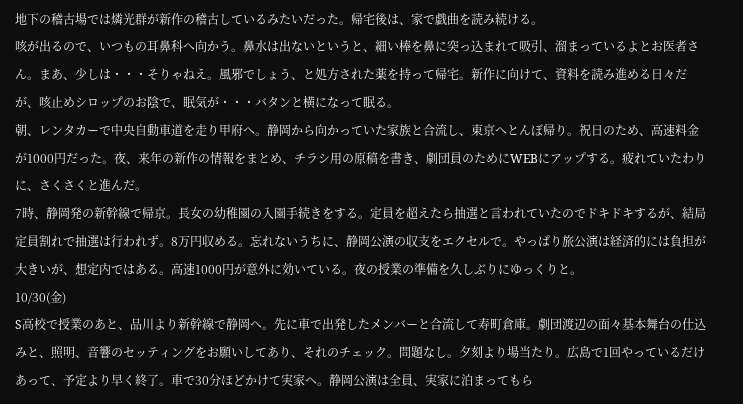地下の稽古場では燐光群が新作の稽古しているみたいだった。帰宅後は、家で戯曲を読み続ける。
咳が出るので、いつもの耳鼻科へ向かう。鼻水は出ないというと、細い棒を鼻に突っ込まれて吸引、溜まっているよとお医者さん。まあ、少しは・・・そりゃねえ。風邪でしょう、と処方された薬を持って帰宅。新作に向けて、資料を読み進める日々だが、咳止めシロップのお陰で、眠気が・・・バタンと横になって眠る。
朝、レンタカーで中央自動車道を走り甲府へ。静岡から向かっていた家族と合流し、東京へとんぼ帰り。祝日のため、高速料金が1000円だった。夜、来年の新作の情報をまとめ、チラシ用の原稿を書き、劇団員のためにWEBにアップする。疲れていたわりに、さくさくと進んだ。
7時、静岡発の新幹線で帰京。長女の幼稚園の入園手続きをする。定員を超えたら抽選と言われていたのでドキドキするが、結局定員割れで抽選は行われず。8万円収める。忘れないうちに、静岡公演の収支をエクセルで。やっぱり旅公演は経済的には負担が大きいが、想定内ではある。高速1000円が意外に効いている。夜の授業の準備を久しぶりにゆっくりと。
10/30(金)
S高校で授業のあと、品川より新幹線で静岡へ。先に車で出発したメンバーと合流して寿町倉庫。劇団渡辺の面々基本舞台の仕込みと、照明、音響のセッティングをお願いしてあり、それのチェック。問題なし。夕刻より場当たり。広島で1回やっているだけあって、予定より早く終了。車で30分ほどかけて実家へ。静岡公演は全員、実家に泊まってもら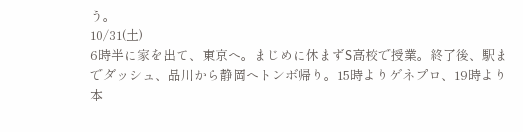う。
10/31(土)
6時半に家を出て、東京へ。まじめに休まずS高校で授業。終了後、駅までダッシュ、品川から静岡へトンボ帰り。15時よりゲネプロ、19時より本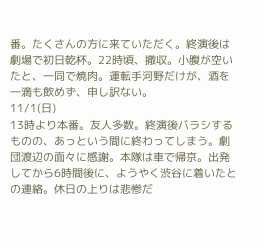番。たくさんの方に来ていただく。終演後は劇場で初日乾杯。22時頃、撤収。小腹が空いたと、一同で焼肉。運転手河野だけが、酒を一滴も飲めず、申し訳ない。
11/1(日)
13時より本番。友人多数。終演後バラシするものの、あっという間に終わってしまう。劇団渡辺の面々に感謝。本隊は車で帰京。出発してから6時間後に、ようやく渋谷に着いたとの連絡。休日の上りは悲惨だ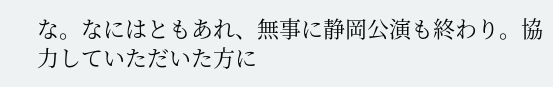な。なにはともあれ、無事に静岡公演も終わり。協力していただいた方に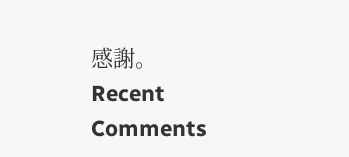感謝。
Recent Comments